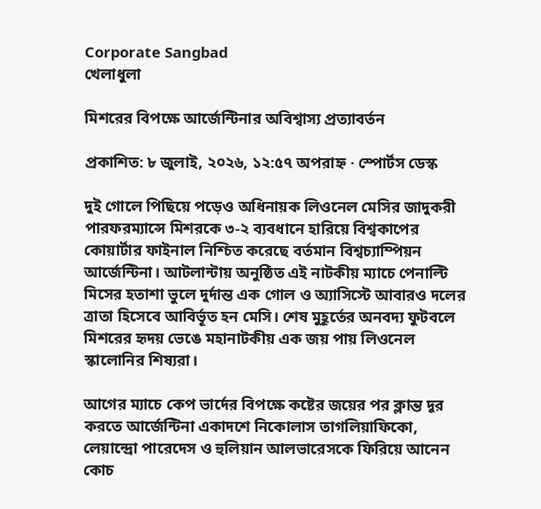Corporate Sangbad
খেলাধুলা

মিশরের বিপক্ষে আর্জেন্টিনার অবিশ্বাস্য প্রত্যাবর্তন

প্রকাশিত: ৮ জুলাই, ২০২৬, ১২:৫৭ অপরাহ্ন · স্পোর্টস ডেস্ক

দুই গোলে পিছিয়ে পড়েও অধিনায়ক লিওনেল মেসির জাদুকরী পারফরম্যান্সে মিশরকে ৩-২ ব্যবধানে হারিয়ে বিশ্বকাপের কোয়ার্টার ফাইনাল নিশ্চিত করেছে বর্তমান বিশ্বচ্যাম্পিয়ন আর্জেন্টিনা। আটলান্টায় অনুষ্ঠিত এই নাটকীয় ম্যাচে পেনাল্টি মিসের হতাশা ভুলে দুর্দান্ত এক গোল ও অ্যাসিস্টে আবারও দলের ত্রাতা হিসেবে আবির্ভূত হন মেসি। শেষ মুহূর্তের অনবদ্য ফুটবলে মিশরের হৃদয় ভেঙে মহানাটকীয় এক জয় পায় লিওনেল স্কালোনির শিষ্যরা।

আগের ম্যাচে কেপ ভার্দের বিপক্ষে কষ্টের জয়ের পর ক্লান্ত দূর করতে আর্জেন্টিনা একাদশে নিকোলাস তাগলিয়াফিকো, লেয়ান্দ্রো পারেদেস ও হুলিয়ান আলভারেসকে ফিরিয়ে আনেন কোচ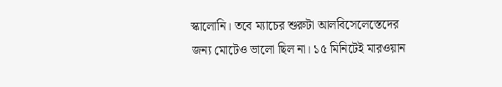স্কালোনি। তবে ম্যাচের শুরুটা আলবিসেলেস্তেদের জন্য মোটেও ভালো ছিল না। ১৫ মিনিটেই মারওয়ান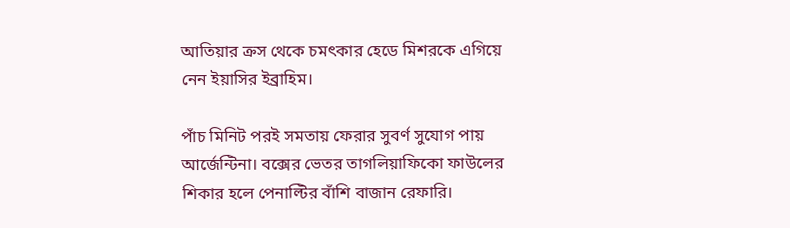আতিয়ার ক্রস থেকে চমৎকার হেডে মিশরকে এগিয়ে নেন ইয়াসির ইব্রাহিম।

পাঁচ মিনিট পরই সমতায় ফেরার সুবর্ণ সুযোগ পায় আর্জেন্টিনা। বক্সের ভেতর তাগলিয়াফিকো ফাউলের শিকার হলে পেনাল্টির বাঁশি বাজান রেফারি।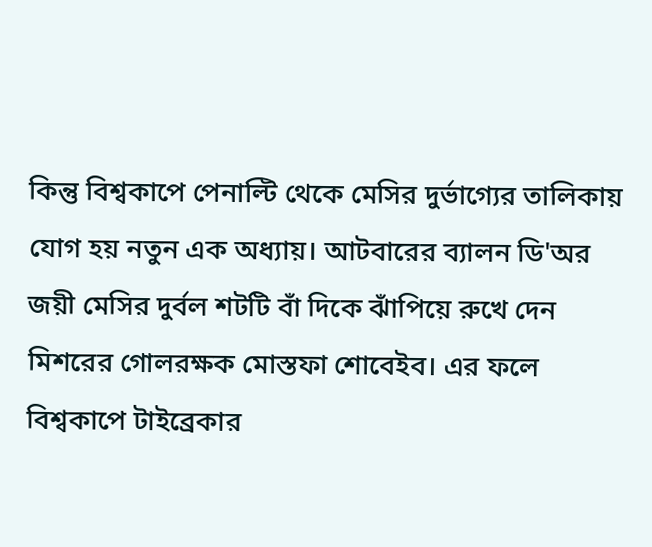কিন্তু বিশ্বকাপে পেনাল্টি থেকে মেসির দুর্ভাগ্যের তালিকায় যোগ হয় নতুন এক অধ্যায়। আটবারের ব্যালন ডি'অর জয়ী মেসির দুর্বল শটটি বাঁ দিকে ঝাঁপিয়ে রুখে দেন মিশরের গোলরক্ষক মোস্তফা শোবেইব। এর ফলে বিশ্বকাপে টাইব্রেকার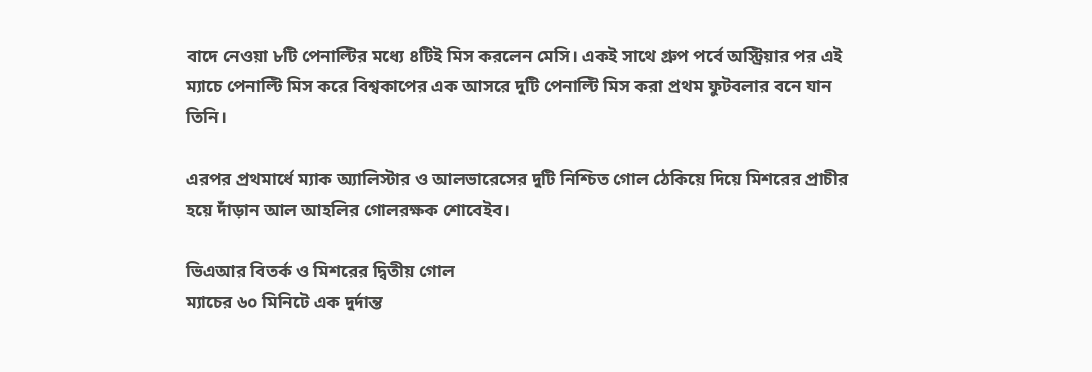বাদে নেওয়া ৮টি পেনাল্টির মধ্যে ৪টিই মিস করলেন মেসি। একই সাথে গ্রুপ পর্বে অস্ট্রিয়ার পর এই ম্যাচে পেনাল্টি মিস করে বিশ্বকাপের এক আসরে দুটি পেনাল্টি মিস করা প্রথম ফুটবলার বনে যান তিনি।

এরপর প্রথমার্ধে ম্যাক অ্যালিস্টার ও আলভারেসের দুটি নিশ্চিত গোল ঠেকিয়ে দিয়ে মিশরের প্রাচীর হয়ে দাঁড়ান আল আহলির গোলরক্ষক শোবেইব।

ভিএআর বিতর্ক ও মিশরের দ্বিতীয় গোল
ম্যাচের ৬০ মিনিটে এক দুর্দান্ত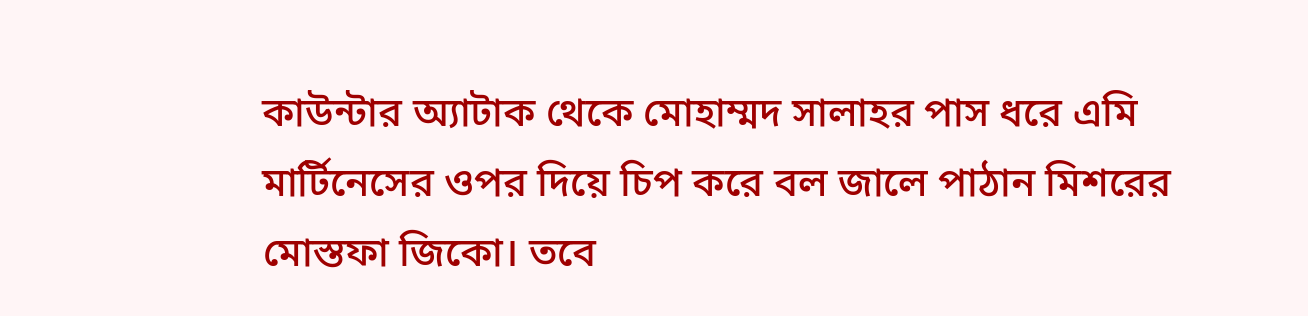কাউন্টার অ্যাটাক থেকে মোহাম্মদ সালাহর পাস ধরে এমি মার্টিনেসের ওপর দিয়ে চিপ করে বল জালে পাঠান মিশরের মোস্তফা জিকো। তবে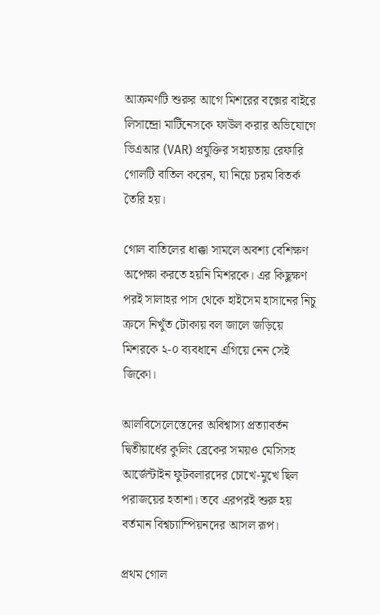আক্রমণটি শুরুর আগে মিশরের বক্সের বাইরে লিসান্দ্রো মার্টিনেসকে ফাউল করার অভিযোগে ভিএআর (VAR) প্রযুক্তির সহায়তায় রেফারি গোলটি বাতিল করেন, যা নিয়ে চরম বিতর্ক তৈরি হয়।

গোল বাতিলের ধাক্কা সামলে অবশ্য বেশিক্ষণ অপেক্ষা করতে হয়নি মিশরকে। এর কিছুক্ষণ পরই সালাহর পাস থেকে হাইসেম হাসানের নিচু ক্রসে নিখুঁত টোকায় বল জালে জড়িয়ে মিশরকে ২-০ ব্যবধানে এগিয়ে নেন সেই জিকো।

আলবিসেলেস্তেদের অবিশ্বাস্য প্রত্যাবর্তন
দ্বিতীয়ার্ধের কুলিং ব্রেকের সময়ও মেসিসহ আর্জেন্টাইন ফুটবলারদের চোখে-মুখে ছিল পরাজয়ের হতাশা। তবে এরপরই শুরু হয় বর্তমান বিশ্বচ্যাম্পিয়নদের আসল রূপ।

প্রথম গোল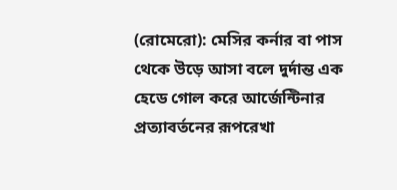(রোমেরো): মেসির কর্নার বা পাস থেকে উড়ে আসা বলে দুর্দান্ত এক হেডে গোল করে আর্জেন্টিনার প্রত্যাবর্তনের রূপরেখা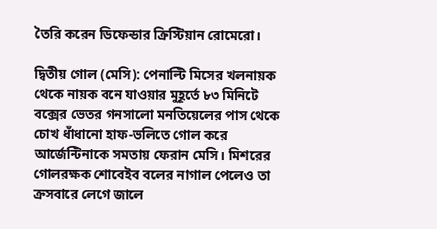তৈরি করেন ডিফেন্ডার ক্রিস্টিয়ান রোমেরো।

দ্বিতীয় গোল (মেসি): পেনাল্টি মিসের খলনায়ক থেকে নায়ক বনে যাওয়ার মুহূর্তে ৮৩ মিনিটে বক্সের ভেতর গনসালো মনতিয়েলের পাস থেকে চোখ ধাঁধানো হাফ-ভলিতে গোল করে আর্জেন্টিনাকে সমতায় ফেরান মেসি। মিশরের গোলরক্ষক শোবেইব বলের নাগাল পেলেও তা ক্রসবারে লেগে জালে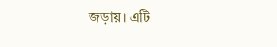জড়ায়। এটি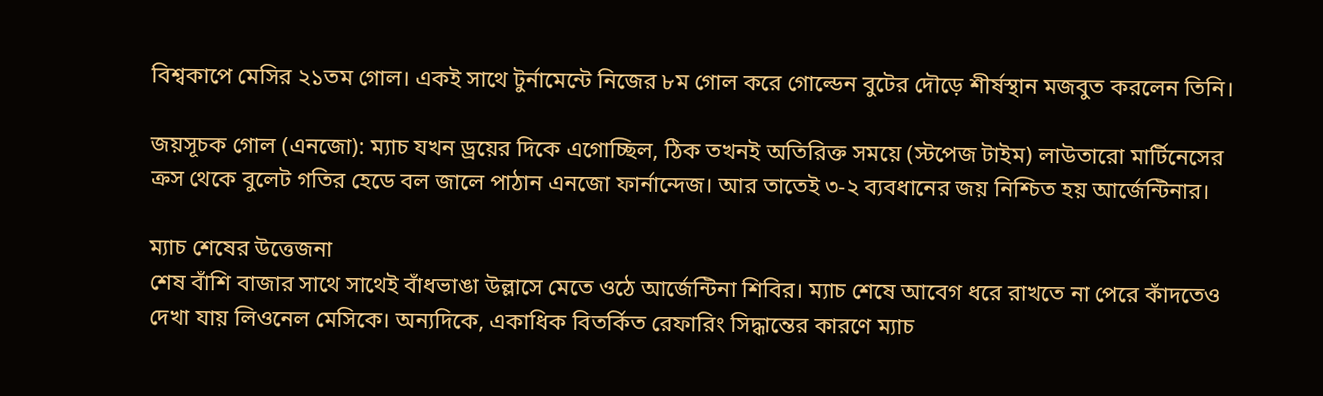বিশ্বকাপে মেসির ২১তম গোল। একই সাথে টুর্নামেন্টে নিজের ৮ম গোল করে গোল্ডেন বুটের দৌড়ে শীর্ষস্থান মজবুত করলেন তিনি।

জয়সূচক গোল (এনজো): ম্যাচ যখন ড্রয়ের দিকে এগোচ্ছিল, ঠিক তখনই অতিরিক্ত সময়ে (স্টপেজ টাইম) লাউতারো মার্টিনেসের ক্রস থেকে বুলেট গতির হেডে বল জালে পাঠান এনজো ফার্নান্দেজ। আর তাতেই ৩-২ ব্যবধানের জয় নিশ্চিত হয় আর্জেন্টিনার।

ম্যাচ শেষের উত্তেজনা
শেষ বাঁশি বাজার সাথে সাথেই বাঁধভাঙা উল্লাসে মেতে ওঠে আর্জেন্টিনা শিবির। ম্যাচ শেষে আবেগ ধরে রাখতে না পেরে কাঁদতেও দেখা যায় লিওনেল মেসিকে। অন্যদিকে, একাধিক বিতর্কিত রেফারিং সিদ্ধান্তের কারণে ম্যাচ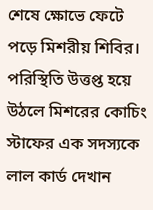শেষে ক্ষোভে ফেটে পড়ে মিশরীয় শিবির। পরিস্থিতি উত্তপ্ত হয়ে উঠলে মিশরের কোচিং স্টাফের এক সদস্যকে লাল কার্ড দেখান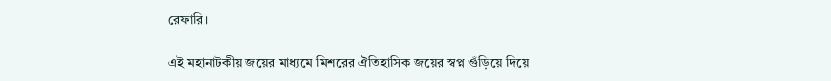রেফারি।

এই মহানাটকীয় জয়ের মাধ্যমে মিশরের ঐতিহাসিক জয়ের স্বপ্ন গুঁড়িয়ে দিয়ে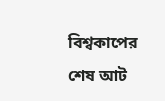বিশ্বকাপের শেষ আট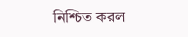নিশ্চিত করল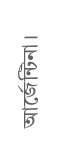আর্জেন্টিনা।